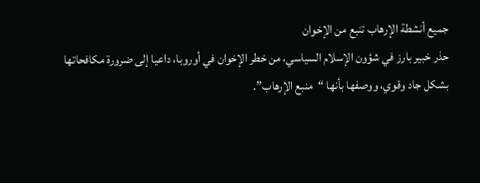جميع أنشطة الإرهاب تنبع من الإخوان
حذر خبير بارز في شؤون الإسلام السياسي، من خطر الإخوان في أوروبا، داعيا إلى ضرورة مكافحاتها بشكل جاد وقوي، ووصفها بأنها “منبع الإرهاب”.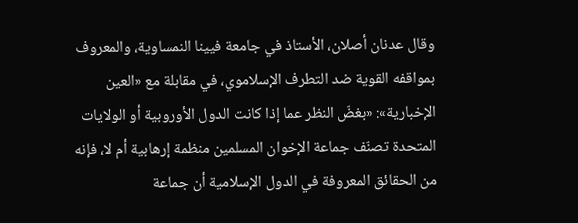وقال عدنان أصلان، الأستاذ في جامعة فيينا النمساوية، والمعروف بمواقفه القوية ضد التطرف الإسلاموي، في مقابلة مع «العين الإخبارية»: «بغضّ النظر عما إذا كانت الدول الأوروبية أو الولايات المتحدة تصنّف جماعة الإخوان المسلمين منظمة إرهابية أم لا، فإنه من الحقائق المعروفة في الدول الإسلامية أن جماعة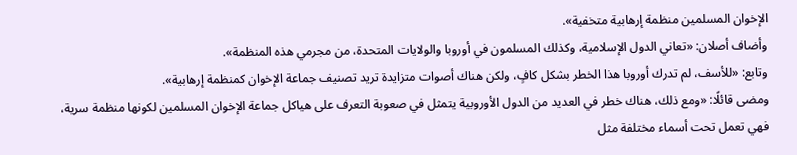الإخوان المسلمين منظمة إرهابية متخفية».
وأضاف أصلان: «تعاني الدول الإسلامية، وكذلك المسلمون في أوروبا والولايات المتحدة، من مجرمي هذه المنظمة».
وتابع: «للأسف، لم تدرك أوروبا هذا الخطر بشكل كافٍ، ولكن هناك أصوات متزايدة تريد تصنيف جماعة الإخوان كمنظمة إرهابية».
ومضى قائلًا: «ومع ذلك، هناك خطر في العديد من الدول الأوروبية يتمثل في صعوبة التعرف على هياكل جماعة الإخوان المسلمين لكونها منظمة سرية، فهي تعمل تحت أسماء مختلفة مثل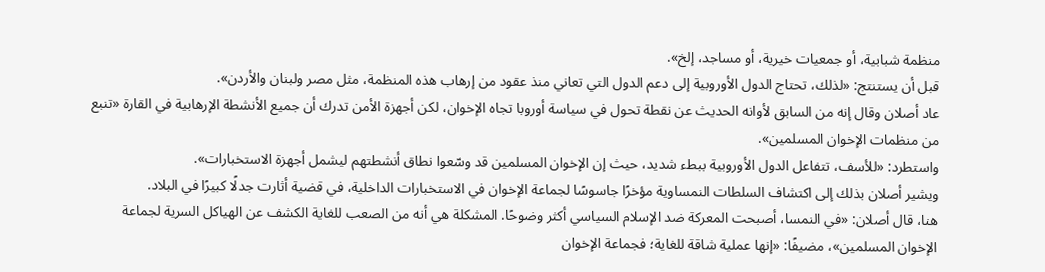منظمة شبابية، أو جمعيات خيرية، أو مساجد، إلخ».
قبل أن يستنتج: «لذلك، تحتاج الدول الأوروبية إلى دعم الدول التي تعاني منذ عقود من إرهاب هذه المنظمة، مثل مصر ولبنان والأردن».
عاد أصلان وقال إنه من السابق لأوانه الحديث عن نقطة تحول في سياسة أوروبا تجاه الإخوان، لكن أجهزة الأمن تدرك أن جميع الأنشطة الإرهابية في القارة «تنبع من منظمات الإخوان المسلمين».
واستطرد: «للأسف، تتفاعل الدول الأوروبية ببطء شديد، حيث إن الإخوان المسلمين قد وسّعوا نطاق أنشطتهم ليشمل أجهزة الاستخبارات».
ويشير أصلان بذلك إلى اكتشاف السلطات النمساوية مؤخرًا جاسوسًا لجماعة الإخوان في الاستخبارات الداخلية، في قضية أثارت جدلًا كبيرًا في البلاد.
هنا، قال أصلان: «في النمسا، أصبحت المعركة ضد الإسلام السياسي أكثر وضوحًا. المشكلة هي أنه من الصعب للغاية الكشف عن الهياكل السرية لجماعة الإخوان المسلمين»، مضيفًا: «إنها عملية شاقة للغاية؛ فجماعة الإخوان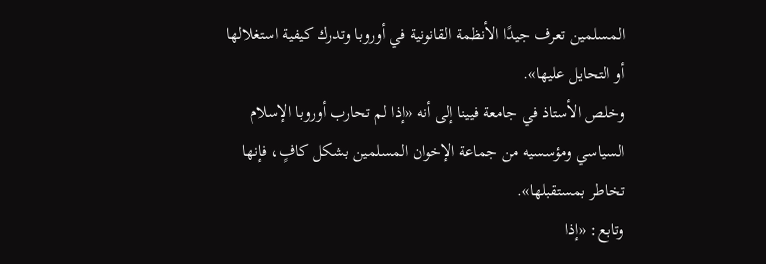المسلمين تعرف جيدًا الأنظمة القانونية في أوروبا وتدرك كيفية استغلالها أو التحايل عليها».
وخلص الأستاذ في جامعة فيينا إلى أنه «إذا لم تحارب أوروبا الإسلام السياسي ومؤسسيه من جماعة الإخوان المسلمين بشكل كافٍ، فإنها تخاطر بمستقبلها».
وتابع: «إذا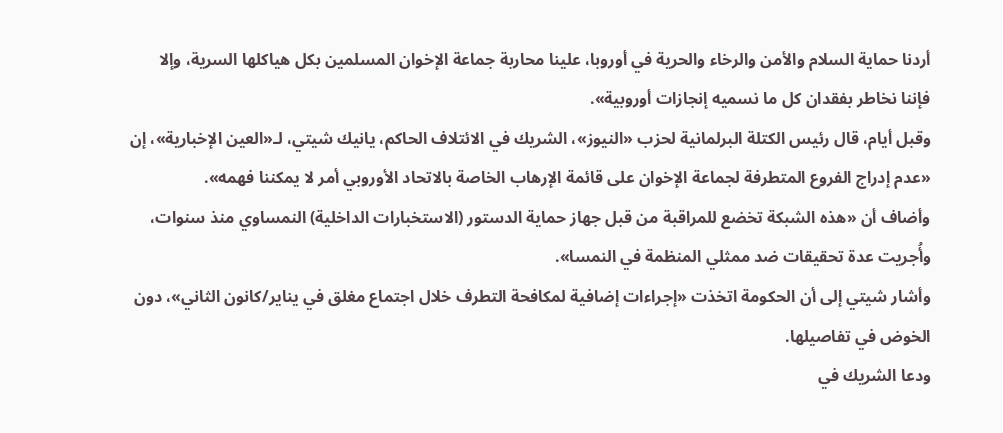أردنا حماية السلام والأمن والرخاء والحرية في أوروبا، علينا محاربة جماعة الإخوان المسلمين بكل هياكلها السرية، وإلا فإننا نخاطر بفقدان كل ما نسميه إنجازات أوروبية».
وقبل أيام، قال رئيس الكتلة البرلمانية لحزب «النيوز»، الشريك في الائتلاف الحاكم، يانيك شيتي، لـ«العين الإخبارية»، إن «عدم إدراج الفروع المتطرفة لجماعة الإخوان على قائمة الإرهاب الخاصة بالاتحاد الأوروبي أمر لا يمكننا فهمه».
وأضاف أن «هذه الشبكة تخضع للمراقبة من قبل جهاز حماية الدستور (الاستخبارات الداخلية) النمساوي منذ سنوات، وأُجريت عدة تحقيقات ضد ممثلي المنظمة في النمسا».
وأشار شيتي إلى أن الحكومة اتخذت «إجراءات إضافية لمكافحة التطرف خلال اجتماع مغلق في يناير/كانون الثاني»، دون الخوض في تفاصيلها.
ودعا الشريك في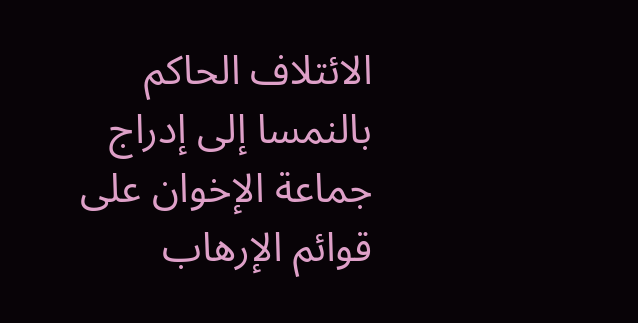الائتلاف الحاكم بالنمسا إلى إدراج جماعة الإخوان على قوائم الإرهاب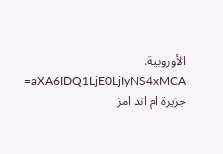الأوروبية.
aXA6IDQ1LjE0LjIyNS4xMCA= جزيرة ام اند امز